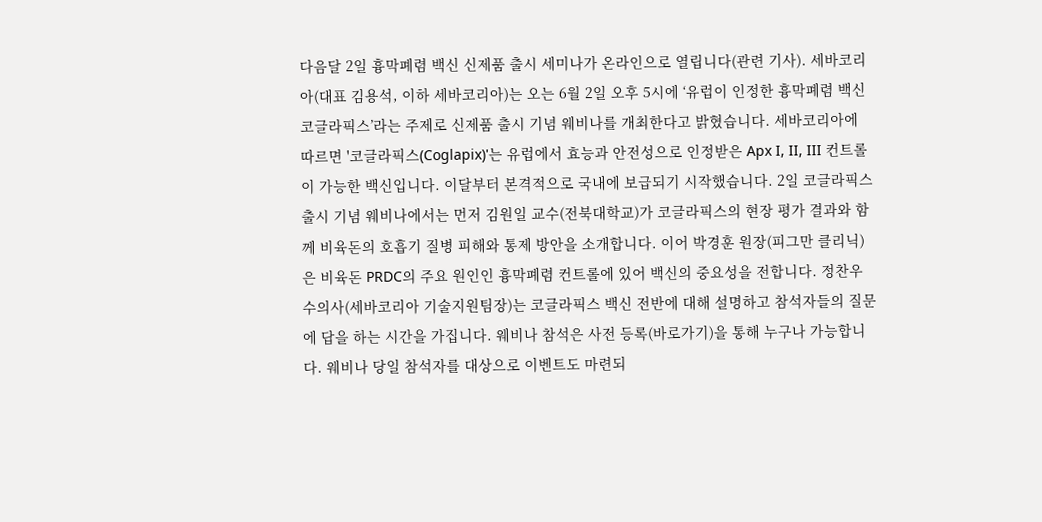다음달 2일 흉막폐렴 백신 신제품 출시 세미나가 온라인으로 열립니다(관련 기사). 세바코리아(대표 김용석, 이하 세바코리아)는 오는 6월 2일 오후 5시에 ‘유럽이 인정한 흉막폐렴 백신 코글라픽스’라는 주제로 신제품 출시 기념 웨비나를 개최한다고 밝혔습니다. 세바코리아에 따르면 '코글라픽스(Coglapix)'는 유럽에서 효능과 안전성으로 인정받은 Apx I, II, III 컨트롤이 가능한 백신입니다. 이달부터 본격적으로 국내에 보급되기 시작했습니다. 2일 코글라픽스 출시 기념 웨비나에서는 먼저 김원일 교수(전북대학교)가 코글라픽스의 현장 평가 결과와 함께 비육돈의 호흡기 질병 피해와 통제 방안을 소개합니다. 이어 박경훈 원장(피그만 클리닉)은 비육돈 PRDC의 주요 원인인 흉막폐렴 컨트롤에 있어 백신의 중요성을 전합니다. 정찬우 수의사(세바코리아 기술지원팀장)는 코글라픽스 백신 전반에 대해 설명하고 참석자들의 질문에 답을 하는 시간을 가집니다. 웨비나 참석은 사전 등록(바로가기)을 통해 누구나 가능합니다. 웨비나 당일 참석자를 대상으로 이벤트도 마련되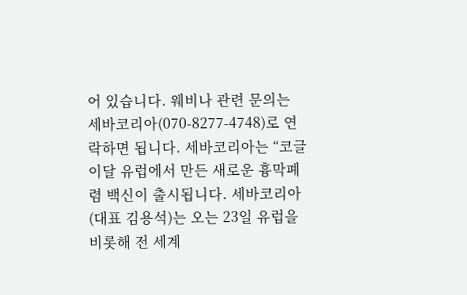어 있습니다. 웨비나 관련 문의는 세바코리아(070-8277-4748)로 연락하면 됩니다. 세바코리아는 “코글
이달 유럽에서 만든 새로운 흉막폐렴 백신이 출시됩니다. 세바코리아(대표 김용석)는 오는 23일 유럽을 비롯해 전 세계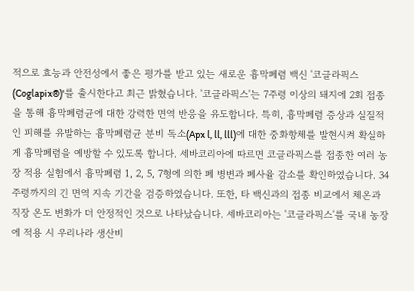적으로 효능과 안전성에서 좋은 평가를 받고 있는 새로운 흉막폐렴 백신 '코글라픽스(Coglapix®)'를 출시한다고 최근 밝혔습니다. '코글라픽스'는 7주령 이상의 돼지에 2회 접종을 통해 흉막폐렴균에 대한 강력한 면역 반응을 유도합니다. 특히, 흉막폐렴 증상과 실질적인 피해를 유발하는 흉막폐렴균 분비 독소(Apx l, ll, lll)에 대한 중화항체를 발현시켜 확실하게 흉막폐렴을 예방할 수 있도록 합니다. 세바코리아에 따르면 코글라픽스를 접종한 여러 농장 적용 실험에서 흉막폐렴 1, 2, 5, 7형에 의한 폐 병변과 폐사율 감소를 확인하였습니다. 34주령까지의 긴 면역 지속 기간을 검증하였습니다. 또한, 타 백신과의 접종 비교에서 체온과 직장 온도 변화가 더 안정적인 것으로 나타났습니다. 세바코리아는 '코글라픽스'를 국내 농장에 적용 시 우리나라 생산비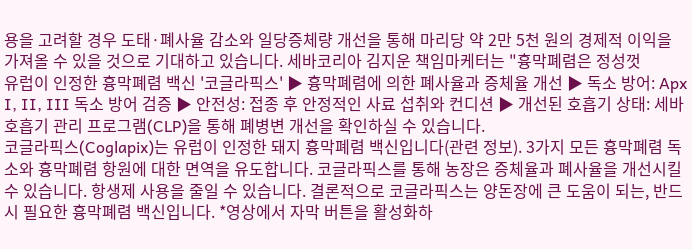용을 고려할 경우 도태·폐사율 감소와 일당증체량 개선을 통해 마리당 약 2만 5천 원의 경제적 이익을 가져올 수 있을 것으로 기대하고 있습니다. 세바코리아 김지운 책임마케터는 "흉막폐렴은 정성껏
유럽이 인정한 흉막폐렴 백신 '코글라픽스' ▶ 흉막폐렴에 의한 폐사율과 증체율 개선 ▶ 독소 방어: Apx I, II, III 독소 방어 검증 ▶ 안전성: 접종 후 안정적인 사료 섭취와 컨디션 ▶ 개선된 호흡기 상태: 세바 호흡기 관리 프로그램(CLP)을 통해 폐병변 개선을 확인하실 수 있습니다.
코글라픽스(Coglapix)는 유럽이 인정한 돼지 흉막폐렴 백신입니다(관련 정보). 3가지 모든 흉막폐렴 독소와 흉막폐렴 항원에 대한 면역을 유도합니다. 코글라픽스를 통해 농장은 증체율과 폐사율을 개선시킬 수 있습니다. 항생제 사용을 줄일 수 있습니다. 결론적으로 코글라픽스는 양돈장에 큰 도움이 되는, 반드시 필요한 흉막폐렴 백신입니다. *영상에서 자막 버튼을 활성화하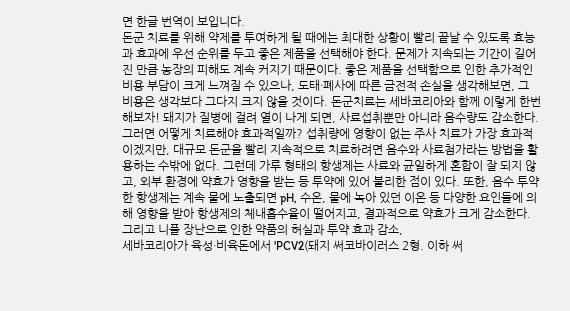면 한글 번역이 보입니다.
돈군 치료를 위해 약제를 투여하게 될 때에는 최대한 상황이 빨리 끝날 수 있도록 효능과 효과에 우선 순위를 두고 좋은 제품을 선택해야 한다. 문제가 지속되는 기간이 길어진 만큼 농장의 피해도 계속 커지기 때문이다. 좋은 제품을 선택함으로 인한 추가적인 비용 부담이 크게 느껴질 수 있으나, 도태·폐사에 따른 금전적 손실을 생각해보면, 그 비용은 생각보다 그다지 크지 않을 것이다. 돈군치료는 세바코리아와 함께 이렇게 한번 해보자! 돼지가 질병에 걸려 열이 나게 되면, 사료섭취뿐만 아니라 음수량도 감소한다. 그러면 어떻게 치료해야 효과적일까? 섭취량에 영향이 없는 주사 치료가 가장 효과적이겠지만, 대규모 돈군을 빨리 지속적으로 치료하려면 음수와 사료첨가라는 방법을 활용하는 수밖에 없다. 그런데 가루 형태의 항생제는 사료와 균일하게 혼합이 잘 되지 않고, 외부 환경에 약효가 영향을 받는 등 투약에 있어 불리한 점이 있다. 또한, 음수 투약한 항생제는 계속 물에 노출되면 pH, 수온, 물에 녹아 있던 이온 등 다양한 요인들에 의해 영향을 받아 항생제의 체내흡수율이 떨어지고, 결과적으로 약효가 크게 감소한다. 그리고 니플 장난으로 인한 약품의 허실과 투약 효과 감소,
세바코리아가 육성·비육돈에서 'PCV2(돼지 써코바이러스 2형. 이하 써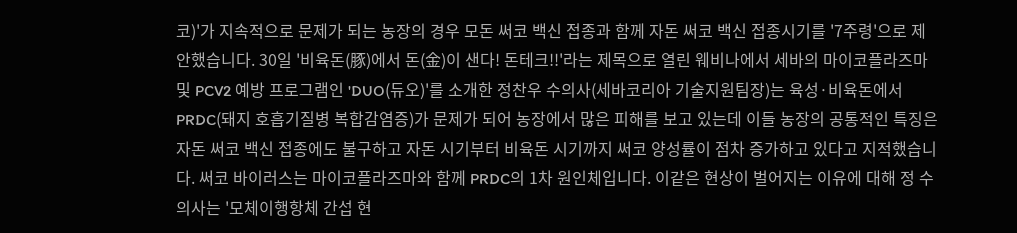코)'가 지속적으로 문제가 되는 농장의 경우 모돈 써코 백신 접종과 함께 자돈 써코 백신 접종시기를 '7주령'으로 제안했습니다. 30일 '비육돈(豚)에서 돈(金)이 샌다! 돈테크!!'라는 제목으로 열린 웨비나에서 세바의 마이코플라즈마 및 PCV2 예방 프로그램인 'DUO(듀오)'를 소개한 정찬우 수의사(세바코리아 기술지원팀장)는 육성·비육돈에서 PRDC(돼지 호흡기질병 복합감염증)가 문제가 되어 농장에서 많은 피해를 보고 있는데 이들 농장의 공통적인 특징은 자돈 써코 백신 접종에도 불구하고 자돈 시기부터 비육돈 시기까지 써코 양성률이 점차 증가하고 있다고 지적했습니다. 써코 바이러스는 마이코플라즈마와 함께 PRDC의 1차 원인체입니다. 이같은 현상이 벌어지는 이유에 대해 정 수의사는 '모체이행항체 간섭 현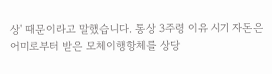상' 때문이라고 말했습니다. 통상 3주령 이유 시기 자돈은 어미로부터 받은 모체이행항체를 상당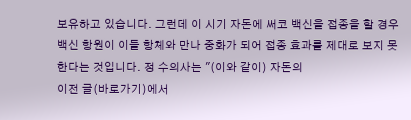보유하고 있습니다. 그런데 이 시기 자돈에 써코 백신을 접종을 할 경우 백신 항원이 이들 항체와 만나 중화가 되어 접종 효과를 제대로 보지 못한다는 것입니다. 정 수의사는 "(이와 같이) 자돈의
이전 글(바로가기)에서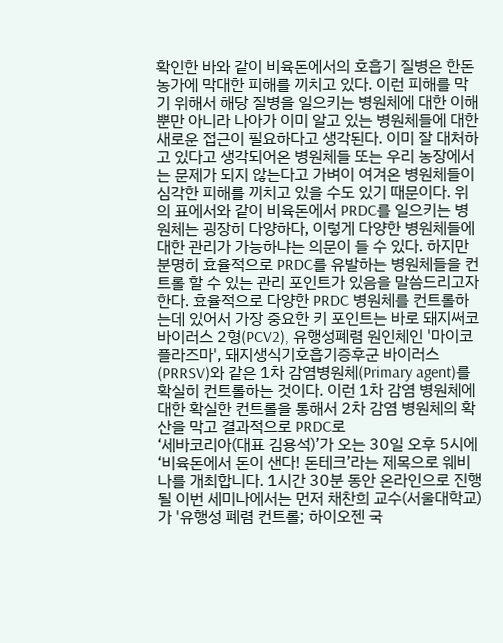확인한 바와 같이 비육돈에서의 호흡기 질병은 한돈 농가에 막대한 피해를 끼치고 있다. 이런 피해를 막기 위해서 해당 질병을 일으키는 병원체에 대한 이해뿐만 아니라 나아가 이미 알고 있는 병원체들에 대한 새로운 접근이 필요하다고 생각된다. 이미 잘 대처하고 있다고 생각되어온 병원체들 또는 우리 농장에서는 문제가 되지 않는다고 가벼이 여겨온 병원체들이 심각한 피해를 끼치고 있을 수도 있기 때문이다. 위의 표에서와 같이 비육돈에서 PRDC를 일으키는 병원체는 굉장히 다양하다, 이렇게 다양한 병원체들에 대한 관리가 가능하냐는 의문이 들 수 있다. 하지만 분명히 효율적으로 PRDC를 유발하는 병원체들을 컨트롤 할 수 있는 관리 포인트가 있음을 말씀드리고자 한다. 효율적으로 다양한 PRDC 병원체를 컨트롤하는데 있어서 가장 중요한 키 포인트는 바로 돼지써코바이러스 2형(PCV2), 유행성폐렴 원인체인 '마이코플라즈마', 돼지생식기호흡기증후군 바이러스(PRRSV)와 같은 1차 감염병원체(Primary agent)를 확실히 컨트롤하는 것이다. 이런 1차 감염 병원체에 대한 확실한 컨트롤을 통해서 2차 감염 병원체의 확산을 막고 결과적으로 PRDC로
‘세바코리아(대표 김용석)’가 오는 30일 오후 5시에 ‘비육돈에서 돈이 샌다! 돈테크’라는 제목으로 웨비나를 개최합니다. 1시간 30분 동안 온라인으로 진행될 이번 세미나에서는 먼저 채찬희 교수(서울대학교)가 '유행성 폐렴 컨트롤; 하이오젠 국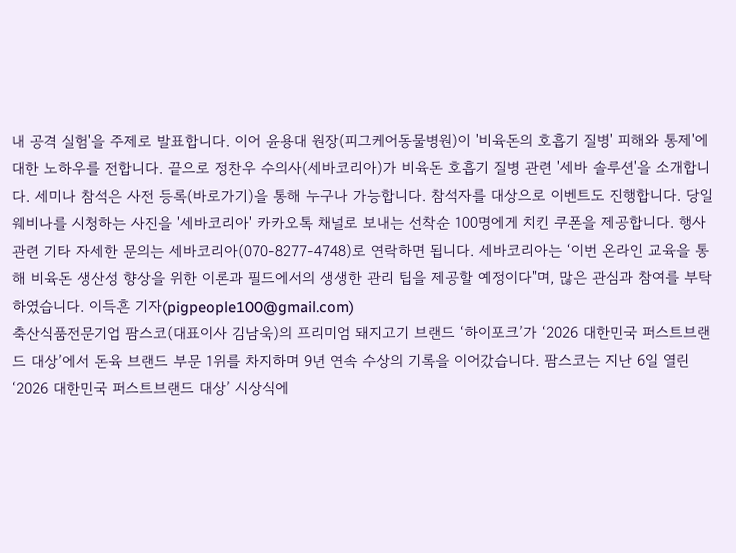내 공격 실험'을 주제로 발표합니다. 이어 윤용대 원장(피그케어동물병원)이 '비육돈의 호흡기 질병' 피해와 통제'에 대한 노하우를 전합니다. 끝으로 정찬우 수의사(세바코리아)가 비육돈 호흡기 질병 관련 '세바 솔루션'을 소개합니다. 세미나 참석은 사전 등록(바로가기)을 통해 누구나 가능합니다. 참석자를 대상으로 이벤트도 진행합니다. 당일 웨비나를 시청하는 사진을 '세바코리아' 카카오톡 채널로 보내는 선착순 100명에게 치킨 쿠폰을 제공합니다. 행사 관련 기타 자세한 문의는 세바코리아(070-8277-4748)로 연락하면 됩니다. 세바코리아는 ‘이번 온라인 교육을 통해 비육돈 생산성 향상을 위한 이론과 필드에서의 생생한 관리 팁을 제공할 예정이다"며, 많은 관심과 참여를 부탁하였습니다. 이득흔 기자(pigpeople100@gmail.com)
축산식품전문기업 팜스코(대표이사 김남욱)의 프리미엄 돼지고기 브랜드 ‘하이포크’가 ‘2026 대한민국 퍼스트브랜드 대상’에서 돈육 브랜드 부문 1위를 차지하며 9년 연속 수상의 기록을 이어갔습니다. 팜스코는 지난 6일 열린 ‘2026 대한민국 퍼스트브랜드 대상’ 시상식에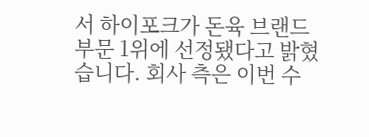서 하이포크가 돈육 브랜드 부문 1위에 선정됐다고 밝혔습니다. 회사 측은 이번 수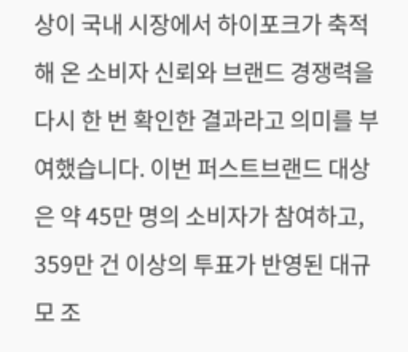상이 국내 시장에서 하이포크가 축적해 온 소비자 신뢰와 브랜드 경쟁력을 다시 한 번 확인한 결과라고 의미를 부여했습니다. 이번 퍼스트브랜드 대상은 약 45만 명의 소비자가 참여하고, 359만 건 이상의 투표가 반영된 대규모 조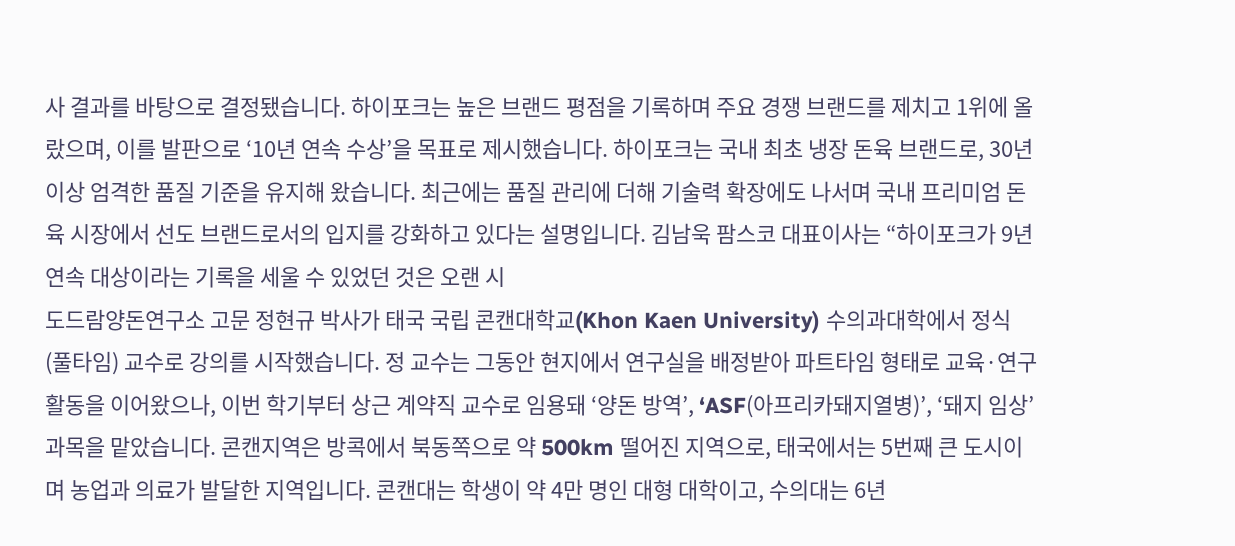사 결과를 바탕으로 결정됐습니다. 하이포크는 높은 브랜드 평점을 기록하며 주요 경쟁 브랜드를 제치고 1위에 올랐으며, 이를 발판으로 ‘10년 연속 수상’을 목표로 제시했습니다. 하이포크는 국내 최초 냉장 돈육 브랜드로, 30년 이상 엄격한 품질 기준을 유지해 왔습니다. 최근에는 품질 관리에 더해 기술력 확장에도 나서며 국내 프리미엄 돈육 시장에서 선도 브랜드로서의 입지를 강화하고 있다는 설명입니다. 김남욱 팜스코 대표이사는 “하이포크가 9년 연속 대상이라는 기록을 세울 수 있었던 것은 오랜 시
도드람양돈연구소 고문 정현규 박사가 태국 국립 콘캔대학교(Khon Kaen University) 수의과대학에서 정식(풀타임) 교수로 강의를 시작했습니다. 정 교수는 그동안 현지에서 연구실을 배정받아 파트타임 형태로 교육·연구 활동을 이어왔으나, 이번 학기부터 상근 계약직 교수로 임용돼 ‘양돈 방역’, ‘ASF(아프리카돼지열병)’, ‘돼지 임상’ 과목을 맡았습니다. 콘캔지역은 방콕에서 북동쪽으로 약 500km 떨어진 지역으로, 태국에서는 5번째 큰 도시이며 농업과 의료가 발달한 지역입니다. 콘캔대는 학생이 약 4만 명인 대형 대학이고, 수의대는 6년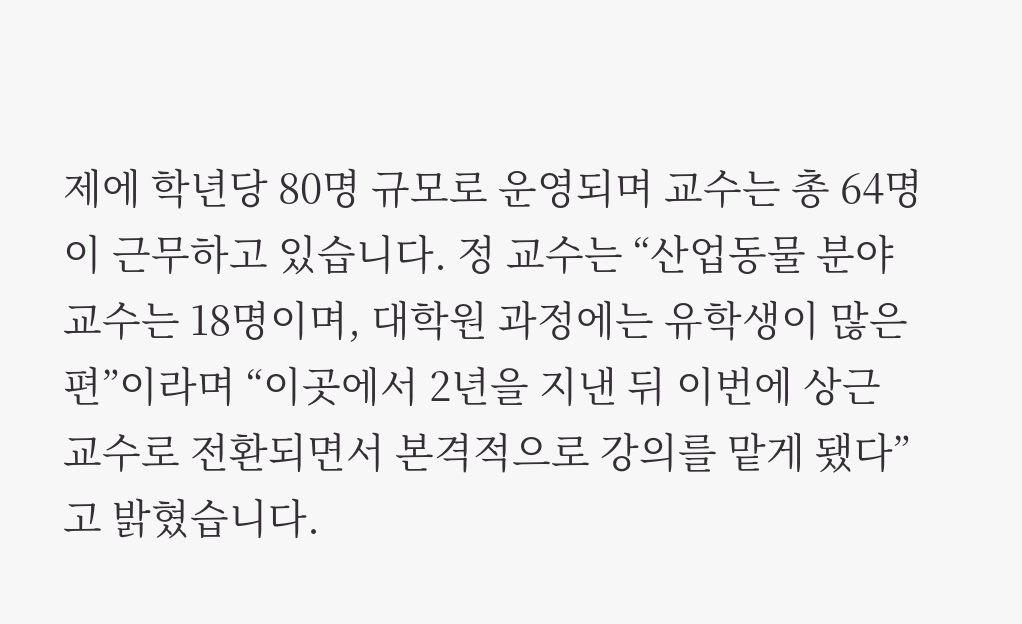제에 학년당 80명 규모로 운영되며 교수는 총 64명이 근무하고 있습니다. 정 교수는 “산업동물 분야 교수는 18명이며, 대학원 과정에는 유학생이 많은 편”이라며 “이곳에서 2년을 지낸 뒤 이번에 상근 교수로 전환되면서 본격적으로 강의를 맡게 됐다”고 밝혔습니다.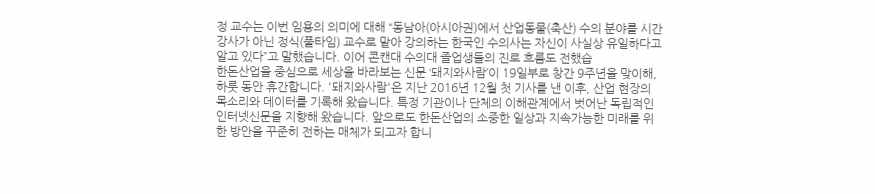정 교수는 이번 임용의 의미에 대해 “동남아(아시아권)에서 산업동물(축산) 수의 분야를 시간강사가 아닌 정식(풀타임) 교수로 맡아 강의하는 한국인 수의사는 자신이 사실상 유일하다고 알고 있다”고 말했습니다. 이어 콘캔대 수의대 졸업생들의 진로 흐름도 전했습
한돈산업을 중심으로 세상을 바라보는 신문 ‘돼지와사람’이 19일부로 창간 9주년을 맞이해, 하룻 동안 휴간합니다. '돼지와사람'은 지난 2016년 12월 첫 기사를 낸 이후, 산업 현장의 목소리와 데이터를 기록해 왔습니다. 특정 기관이나 단체의 이해관계에서 벗어난 독립적인 인터넷신문을 지향해 왔습니다. 앞으로도 한돈산업의 소중한 일상과 지속가능한 미래를 위한 방안을 꾸준히 전하는 매체가 되고자 합니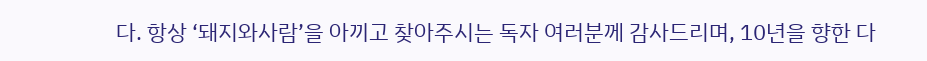다. 항상 ‘돼지와사람’을 아끼고 찾아주시는 독자 여러분께 감사드리며, 10년을 향한 다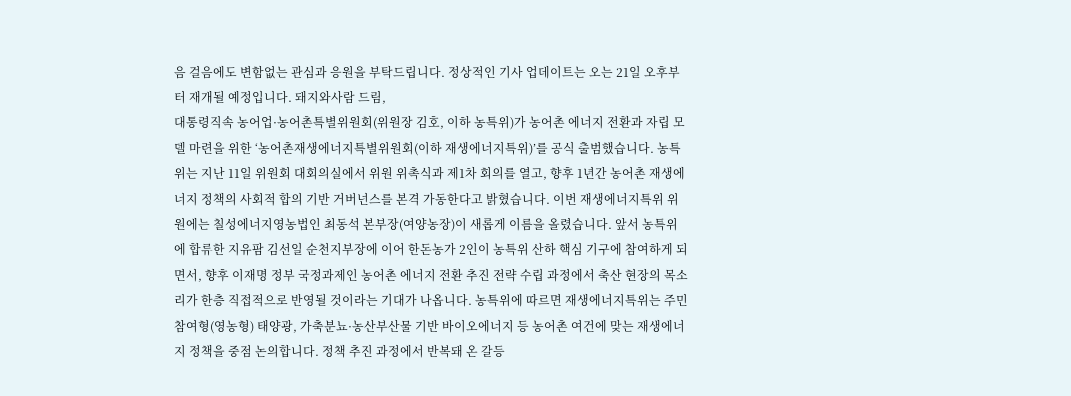음 걸음에도 변함없는 관심과 응원을 부탁드립니다. 정상적인 기사 업데이트는 오는 21일 오후부터 재개될 예정입니다. 돼지와사람 드림,
대통령직속 농어업·농어촌특별위원회(위원장 김호, 이하 농특위)가 농어촌 에너지 전환과 자립 모델 마련을 위한 ‘농어촌재생에너지특별위원회(이하 재생에너지특위)’를 공식 출범했습니다. 농특위는 지난 11일 위원회 대회의실에서 위원 위촉식과 제1차 회의를 열고, 향후 1년간 농어촌 재생에너지 정책의 사회적 합의 기반 거버넌스를 본격 가동한다고 밝혔습니다. 이번 재생에너지특위 위원에는 칠성에너지영농법인 최동석 본부장(여양농장)이 새롭게 이름을 올렸습니다. 앞서 농특위에 합류한 지유팜 김선일 순천지부장에 이어 한돈농가 2인이 농특위 산하 핵심 기구에 참여하게 되면서, 향후 이재명 정부 국정과제인 농어촌 에너지 전환 추진 전략 수립 과정에서 축산 현장의 목소리가 한층 직접적으로 반영될 것이라는 기대가 나옵니다. 농특위에 따르면 재생에너지특위는 주민참여형(영농형) 태양광, 가축분뇨·농산부산물 기반 바이오에너지 등 농어촌 여건에 맞는 재생에너지 정책을 중점 논의합니다. 정책 추진 과정에서 반복돼 온 갈등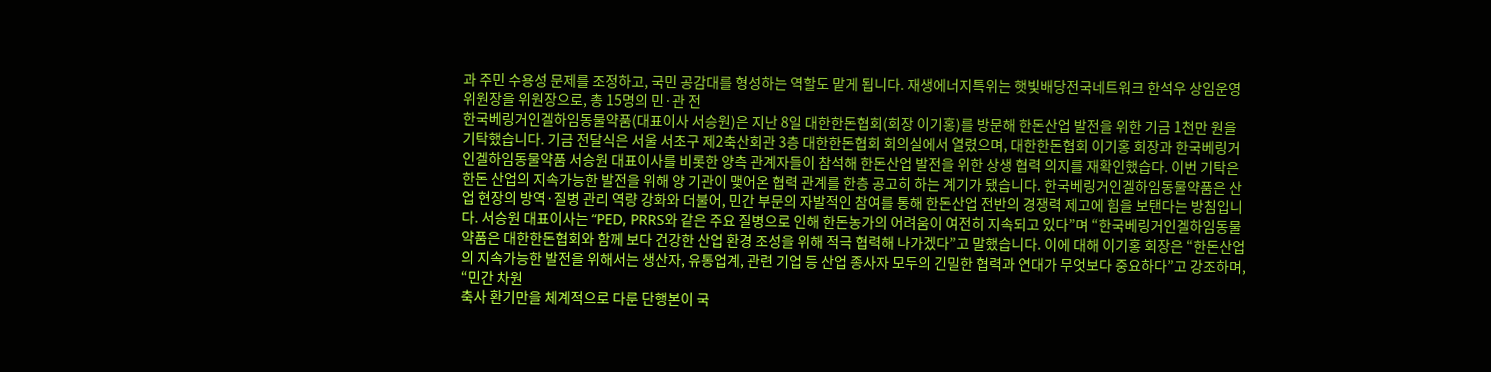과 주민 수용성 문제를 조정하고, 국민 공감대를 형성하는 역할도 맡게 됩니다. 재생에너지특위는 햇빛배당전국네트워크 한석우 상임운영위원장을 위원장으로, 총 15명의 민·관 전
한국베링거인겔하임동물약품(대표이사 서승원)은 지난 8일 대한한돈협회(회장 이기홍)를 방문해 한돈산업 발전을 위한 기금 1천만 원을 기탁했습니다. 기금 전달식은 서울 서초구 제2축산회관 3층 대한한돈협회 회의실에서 열렸으며, 대한한돈협회 이기홍 회장과 한국베링거인겔하임동물약품 서승원 대표이사를 비롯한 양측 관계자들이 참석해 한돈산업 발전을 위한 상생 협력 의지를 재확인했습다. 이번 기탁은 한돈 산업의 지속가능한 발전을 위해 양 기관이 맺어온 협력 관계를 한층 공고히 하는 계기가 됐습니다. 한국베링거인겔하임동물약품은 산업 현장의 방역·질병 관리 역량 강화와 더불어, 민간 부문의 자발적인 참여를 통해 한돈산업 전반의 경쟁력 제고에 힘을 보탠다는 방침입니다. 서승원 대표이사는 “PED, PRRS와 같은 주요 질병으로 인해 한돈농가의 어려움이 여전히 지속되고 있다”며 “한국베링거인겔하임동물약품은 대한한돈협회와 함께 보다 건강한 산업 환경 조성을 위해 적극 협력해 나가겠다”고 말했습니다. 이에 대해 이기홍 회장은 “한돈산업의 지속가능한 발전을 위해서는 생산자, 유통업계, 관련 기업 등 산업 종사자 모두의 긴밀한 협력과 연대가 무엇보다 중요하다”고 강조하며, “민간 차원
축사 환기만을 체계적으로 다룬 단행본이 국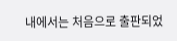내에서는 처음으로 출판되었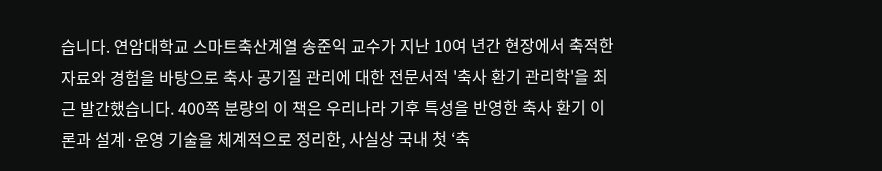습니다. 연암대학교 스마트축산계열 송준익 교수가 지난 10여 년간 현장에서 축적한 자료와 경험을 바탕으로 축사 공기질 관리에 대한 전문서적 '축사 환기 관리학'을 최근 발간했습니다. 400쪽 분량의 이 책은 우리나라 기후 특성을 반영한 축사 환기 이론과 설계·운영 기술을 체계적으로 정리한, 사실상 국내 첫 ‘축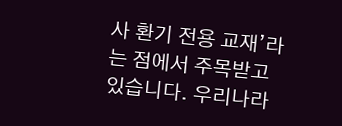사 환기 전용 교재’라는 점에서 주목받고 있습니다. 우리나라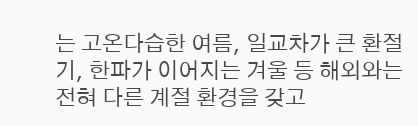는 고온다습한 여름, 일교차가 큰 환절기, 한파가 이어지는 겨울 등 해외와는 전혀 다른 계절 환경을 갖고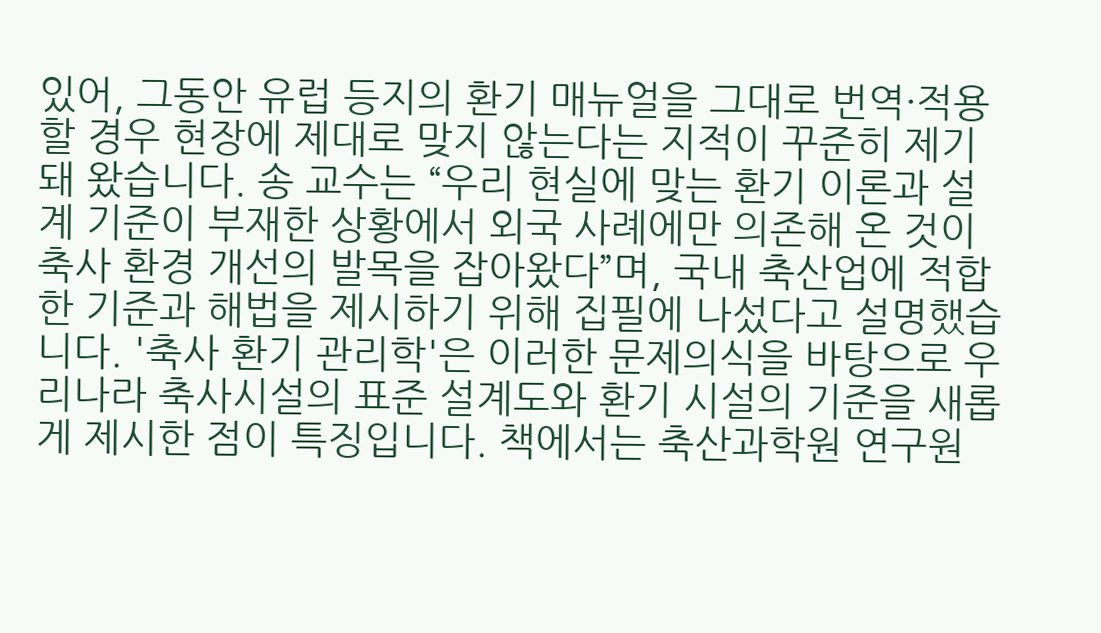있어, 그동안 유럽 등지의 환기 매뉴얼을 그대로 번역·적용할 경우 현장에 제대로 맞지 않는다는 지적이 꾸준히 제기돼 왔습니다. 송 교수는 “우리 현실에 맞는 환기 이론과 설계 기준이 부재한 상황에서 외국 사례에만 의존해 온 것이 축사 환경 개선의 발목을 잡아왔다”며, 국내 축산업에 적합한 기준과 해법을 제시하기 위해 집필에 나섰다고 설명했습니다. '축사 환기 관리학'은 이러한 문제의식을 바탕으로 우리나라 축사시설의 표준 설계도와 환기 시설의 기준을 새롭게 제시한 점이 특징입니다. 책에서는 축산과학원 연구원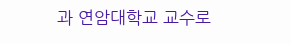과 연암대학교 교수로